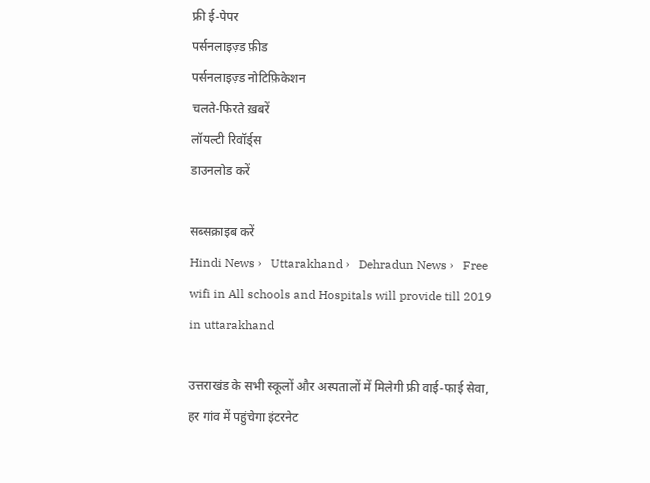फ्री ई-पेपर
पर्सनलाइज़्ड फ़ीड
पर्सनलाइज़्ड नोटिफ़िकेशन
चलते-फिरते ख़बरें
लॉयल्टी रिवॉर्ड्स
डाउनलोड करें

सब्सक्राइब करें
Hindi News ›   Uttarakhand ›   Dehradun News ›   Free wifi in All schools and Hospitals will provide till 2019 in uttarakhand

उत्तराखंड के सभी स्कूलों और अस्पतालों में मिलेगी फ्री वाई-फाई सेवा, हर गांव में पहुंचेगा इंटरनेट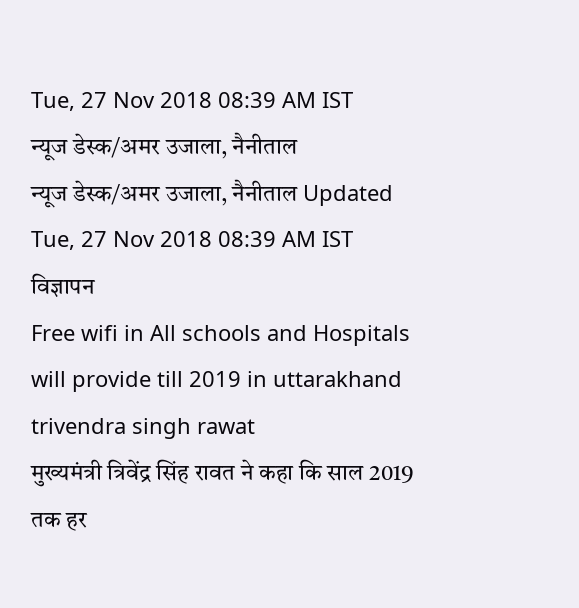Tue, 27 Nov 2018 08:39 AM IST
न्यूज डेस्क/अमर उजाला, नैनीताल
न्यूज डेस्क/अमर उजाला, नैनीताल Updated Tue, 27 Nov 2018 08:39 AM IST
विज्ञापन
Free wifi in All schools and Hospitals will provide till 2019 in uttarakhand
trivendra singh rawat
मुख्यमंत्री त्रिवेंद्र सिंह रावत ने कहा कि साल 2019 तक हर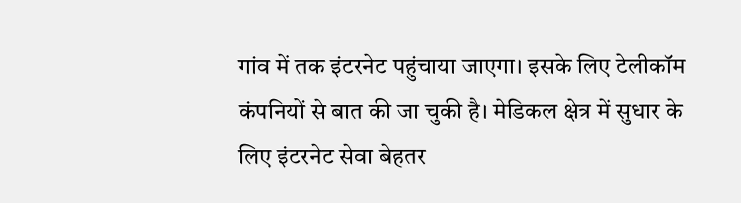गांव में तक इंटरनेट पहुंचाया जाएगा। इसके लिए टेलीकॉम कंपनियों से बात की जा चुकी है। मेडिकल क्षेत्र में सुधार के लिए इंटरनेट सेवा बेहतर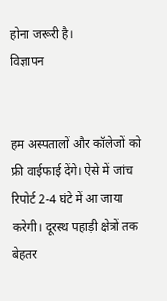होना जरूरी है।
विज्ञापन


हम अस्पतालों और कॉलेजों को फ्री वाईफाई देंगे। ऐसे में जांच रिपोर्ट 2-4 घंटे में आ जाया करेगी। दूरस्थ पहाड़ी क्षेत्रों तक बेहतर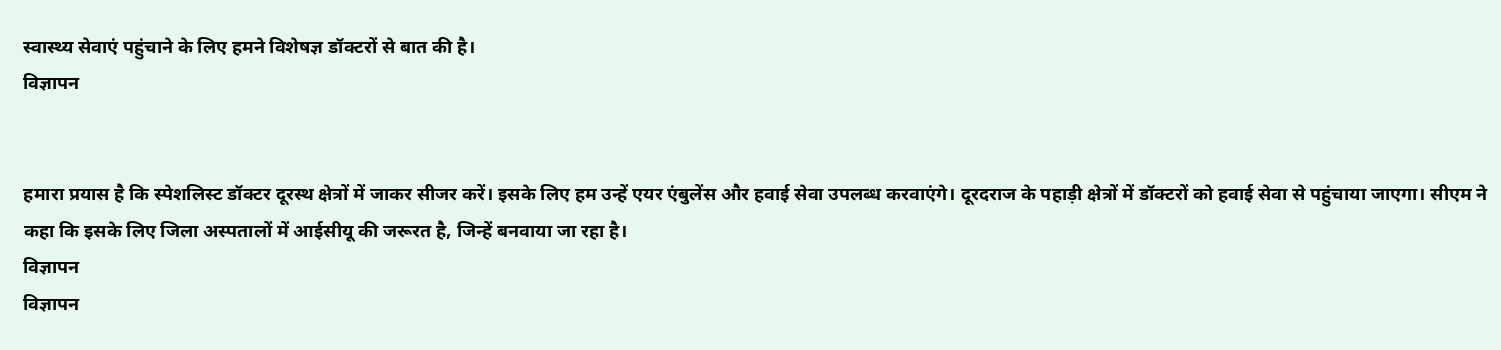स्वास्थ्य सेवाएं पहुंचाने के लिए हमने विशेषज्ञ डॉक्टरों से बात की है।
विज्ञापन


हमारा प्रयास है कि स्पेशलिस्ट डॉक्टर दूरस्थ क्षेत्रों में जाकर सीजर करें। इसके लिए हम उन्हें एयर एंबुलेंस और हवाई सेवा उपलब्ध करवाएंगे। दूरदराज के पहाड़ी क्षेत्रों में डॉक्टरों को हवाई सेवा से पहुंचाया जाएगा। सीएम ने कहा कि इसके लिए जिला अस्पतालों में आईसीयू की जरूरत है, जिन्हें बनवाया जा रहा है।
विज्ञापन
विज्ञापन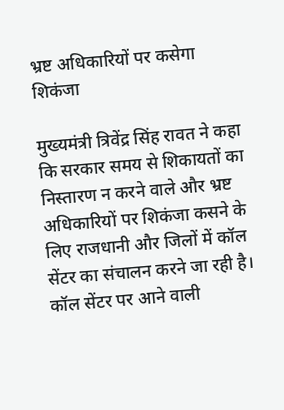भ्रष्ट अधिकारियों पर कसेगा शिकंजा

मुख्यमंत्री त्रिवेंद्र सिंह रावत ने कहा कि सरकार समय से शिकायतों का निस्तारण न करने वाले और भ्रष्ट अधिकारियों पर शिकंजा कसने के लिए राजधानी और जिलों में कॉल सेंटर का संचालन करने जा रही है। कॉल सेंटर पर आने वाली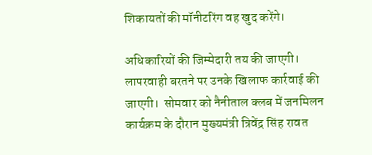शिकायतों की मॉनीटरिंग वह खुद करेंगे।

अधिकारियों की जिम्मेदारी तय की जाएगी। लापरवाही बरतने पर उनके खिलाफ कार्रवाई की जाएगी।  सोमवार को नैनीताल क्लब में जनमिलन कार्यक्रम के दौरान मुख्यमंत्री त्रिवेंद्र सिंह रावत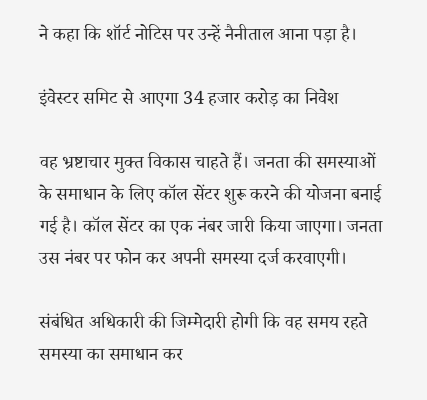ने कहा कि शॉर्ट नोटिस पर उन्हें नैनीताल आना पड़ा है।

इंवेस्टर समिट से आएगा 34 हजार करोड़ का निवेश

वह भ्रष्टाचार मुक्त विकास चाहते हैं। जनता की समस्याओं के समाधान के लिए कॉल सेंटर शुरू करने की योजना बनाई गई है। कॉल सेंटर का एक नंबर जारी किया जाएगा। जनता उस नंबर पर फोन कर अपनी समस्या दर्ज करवाएगी।

संबंधित अधिकारी की जिम्मेदारी होगी कि वह समय रहते समस्या का समाधान कर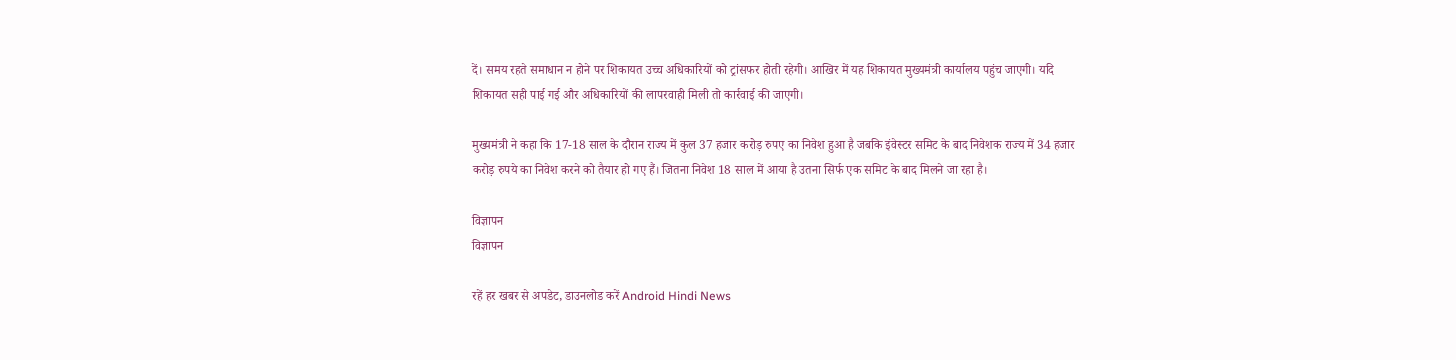दें। समय रहते समाधान न होने पर शिकायत उच्च अधिकारियों को ट्रांसफर होती रहेगी। आखिर में यह शिकायत मुख्यमंत्री कार्यालय पहुंच जाएगी। यदि शिकायत सही पाई गई और अधिकारियों की लापरवाही मिली तो कार्रवाई की जाएगी।

मुख्यमंत्री ने कहा कि 17-18 साल के दौरान राज्य में कुल 37 हजार करोड़ रुपए का निवेश हुआ है जबकि इंवेस्टर समिट के बाद निवेशक राज्य में 34 हजार करोड़ रुपये का निवेश करने को तैयार हो गए हैं। जितना निवेश 18 साल में आया है उतना सिर्फ एक समिट के बाद मिलने जा रहा है।

विज्ञापन
विज्ञापन

रहें हर खबर से अपडेट, डाउनलोड करें Android Hindi News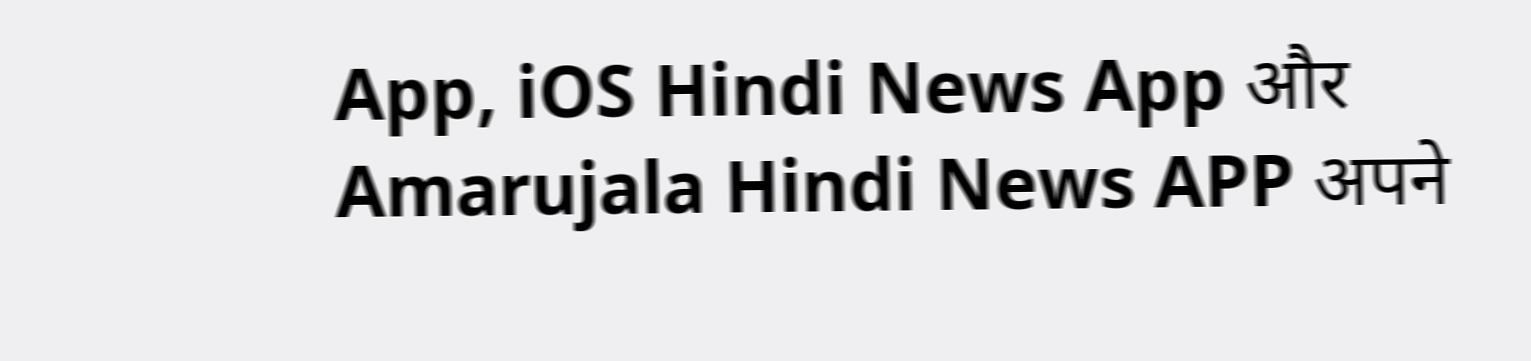App, iOS Hindi News App और Amarujala Hindi News APP अपने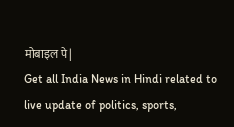मोबाइल पे|
Get all India News in Hindi related to live update of politics, sports,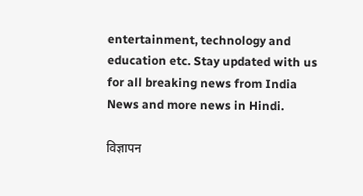entertainment, technology and education etc. Stay updated with us for all breaking news from India News and more news in Hindi.

विज्ञापन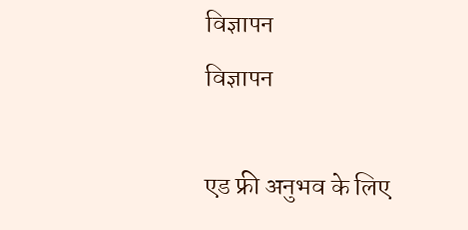विज्ञापन
विज्ञापन

एड फ्री अनुभव के लिए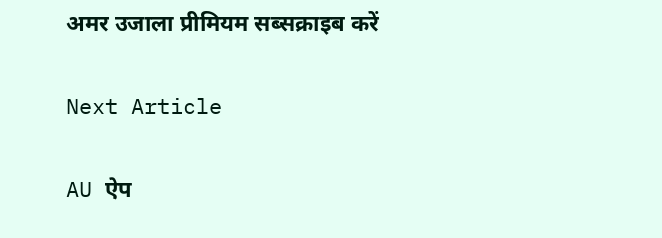अमर उजाला प्रीमियम सब्सक्राइब करें

Next Article

AU ऐप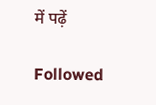में पढ़ें

Followed